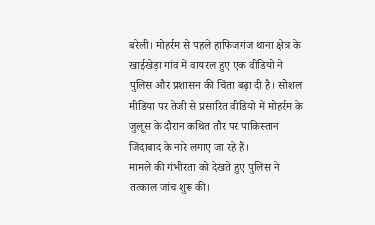बरेली। मोहर्रम से पहले हाफिजगंज थाना क्षेत्र के खाईखेड़ा गांव में वायरल हुए एक वीडियो ने पुलिस और प्रशासन की चिंता बढ़ा दी है। सोशल मीडिया पर तेजी से प्रसारित वीडियो में मोहर्रम के जुलूस के दौरान कथित तौर पर पाकिस्तान जिंदाबाद के नारे लगाए जा रहे हैं।
मामले की गंभीरता को देखते हुए पुलिस ने तत्काल जांच शुरू की।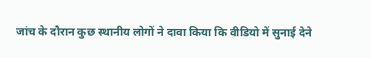जांच के दौरान कुछ स्थानीय लोगों ने दावा किया कि वीडियो में सुनाई देने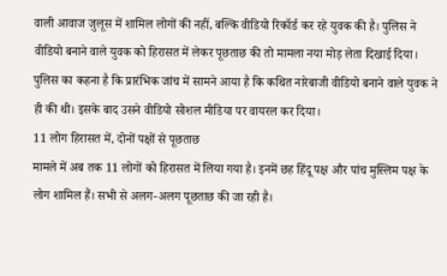वाली आवाज जुलूस में शामिल लोगों की नहीं, बल्कि वीडियो रिकॉर्ड कर रहे युवक की है। पुलिस ने वीडियो बनाने वाले युवक को हिरासत में लेकर पूछताछ की तो मामला नया मोड़ लेता दिखाई दिया। पुलिस का कहना है कि प्रारंभिक जांच में सामने आया है कि कथित नारेबाजी वीडियो बनाने वाले युवक ने ही की थी। इसके बाद उसने वीडियो सोशल मीडिया पर वायरल कर दिया।
11 लोग हिरासत में, दोनों पक्षों से पूछताछ
मामले में अब तक 11 लोगों को हिरासत में लिया गया है। इनमें छह हिंदू पक्ष और पांच मुस्लिम पक्ष के लोग शामिल हैं। सभी से अलग-अलग पूछताछ की जा रही है।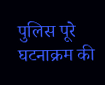पुलिस पूरे घटनाक्रम की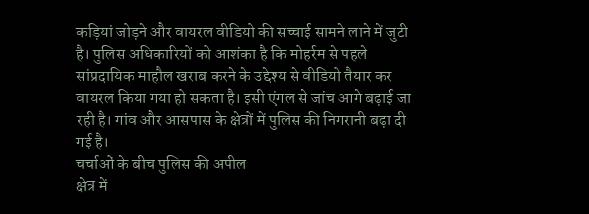कड़ियां जोड़ने और वायरल वीडियो की सच्चाई सामने लाने में जुटी है। पुलिस अधिकारियों को आशंका है कि मोहर्रम से पहले सांप्रदायिक माहौल खराब करने के उद्देश्य से वीडियो तैयार कर वायरल किया गया हो सकता है। इसी एंगल से जांच आगे बढ़ाई जा रही है। गांव और आसपास के क्षेत्रों में पुलिस की निगरानी बढ़ा दी गई है।
चर्चाओं के बीच पुलिस की अपील
क्षेत्र में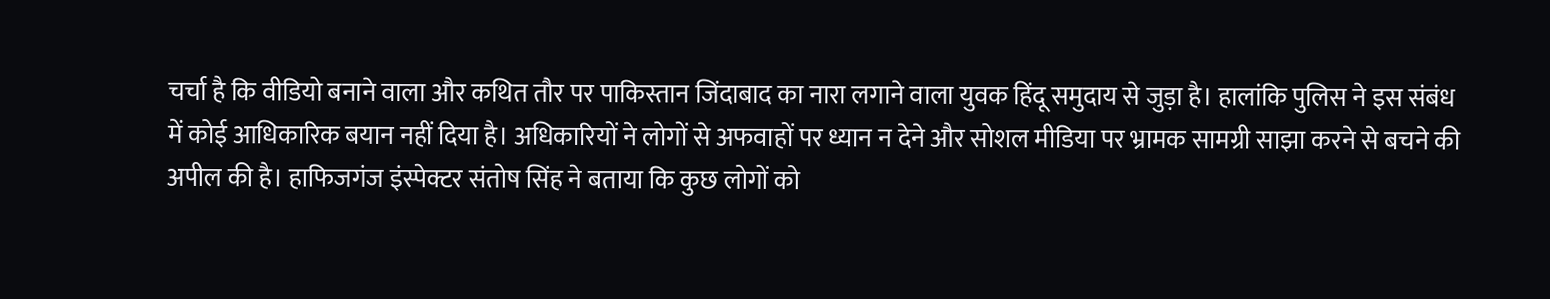चर्चा है कि वीडियो बनाने वाला और कथित तौर पर पाकिस्तान जिंदाबाद का नारा लगाने वाला युवक हिंदू समुदाय से जुड़ा है। हालांकि पुलिस ने इस संबंध में कोई आधिकारिक बयान नहीं दिया है। अधिकारियों ने लोगों से अफवाहों पर ध्यान न देने और सोशल मीडिया पर भ्रामक सामग्री साझा करने से बचने की अपील की है। हाफिजगंज इंस्पेक्टर संतोष सिंह ने बताया कि कुछ लोगों को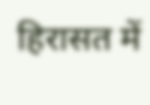हिरासत में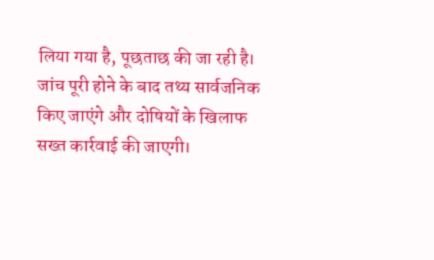लिया गया है, पूछताछ की जा रही है। जांच पूरी होने के बाद तथ्य सार्वजनिक किए जाएंगे और दोषियों के खिलाफ सख्त कार्रवाई की जाएगी।